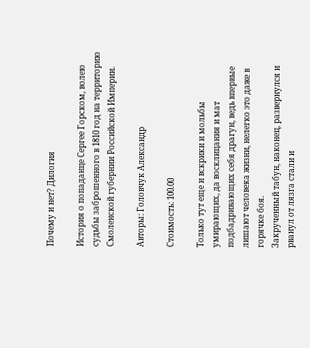Почему и нет? Дилогия

История о попаданце Сергее Горском, волею судьбы заброшенного в 1810 год на территорию Смоленской губернии Российской Империи.

Авторы: Головчук Александр

Стоимость: 100.00

Только тут еще и вскрики и мольбы умирающих, да восклицания и мат подбадривающих себя драгун, ведь впервые лишают человека жизни, нелегко это даже в горячке боя.
Закрученный табун, наконец, развернулся и рванул от лязга стали и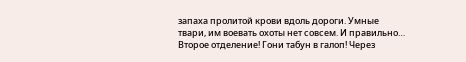запаха пролитой крови вдоль дороги. Умные твари, им воевать охоты нет совсем. И правильно…
Второе отделение! Гони табун в галоп! Через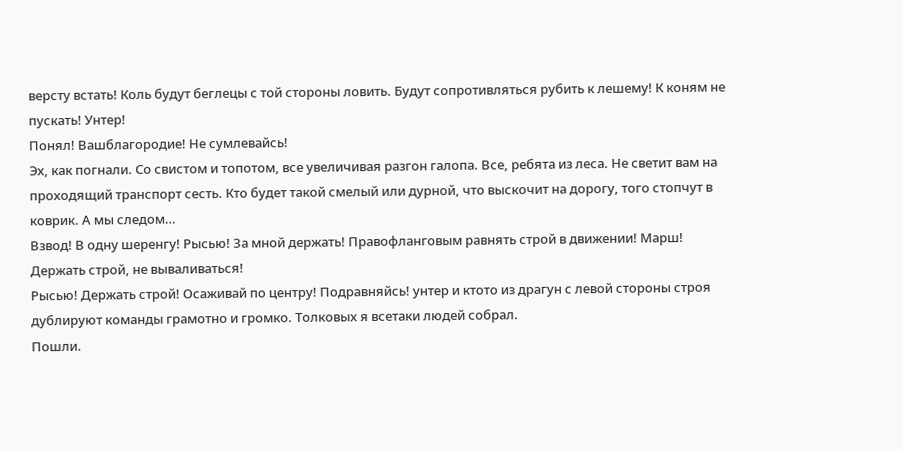версту встать! Коль будут беглецы с той стороны ловить. Будут сопротивляться рубить к лешему! К коням не пускать! Унтер!
Понял! Вашблагородие! Не сумлевайсь!
Эх, как погнали. Со свистом и топотом, все увеличивая разгон галопа. Все, ребята из леса. Не светит вам на проходящий транспорт сесть. Кто будет такой смелый или дурной, что выскочит на дорогу, того стопчут в коврик. А мы следом…
Взвод! В одну шеренгу! Рысью! За мной держать! Правофланговым равнять строй в движении! Марш! Держать строй, не вываливаться!
Рысью! Держать строй! Осаживай по центру! Подравняйсь! унтер и ктото из драгун с левой стороны строя дублируют команды грамотно и громко. Толковых я всетаки людей собрал.
Пошли.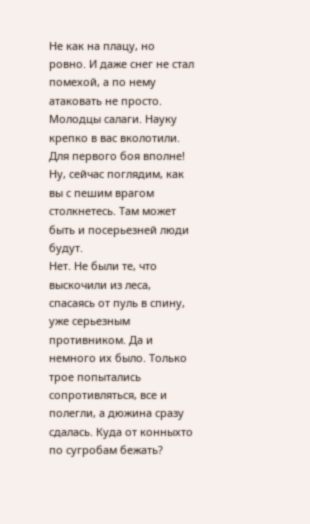Не как на плацу, но ровно. И даже снег не стал помехой, а по нему атаковать не просто. Молодцы салаги. Науку крепко в вас вколотили. Для первого боя вполне! Ну, сейчас поглядим, как вы с пешим врагом столкнетесь. Там может быть и посерьезней люди будут.
Нет. Не были те, что выскочили из леса, спасаясь от пуль в спину, уже серьезным противником. Да и немного их было. Только трое попытались сопротивляться, все и полегли, а дюжина сразу сдалась. Куда от конныхто по сугробам бежать?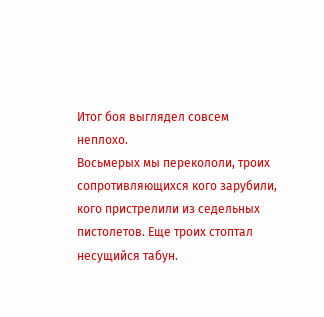Итог боя выглядел совсем неплохо.
Восьмерых мы перекололи, троих сопротивляющихся кого зарубили, кого пристрелили из седельных пистолетов. Еще троих стоптал несущийся табун.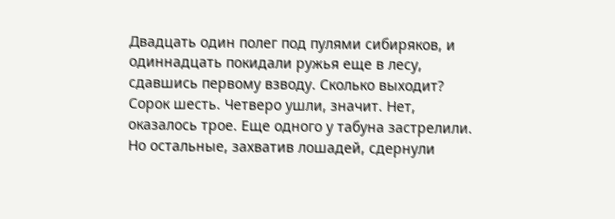Двадцать один полег под пулями сибиряков, и одиннадцать покидали ружья еще в лесу, сдавшись первому взводу. Сколько выходит? Сорок шесть. Четверо ушли, значит. Нет, оказалось трое. Еще одного у табуна застрелили. Но остальные, захватив лошадей, сдернули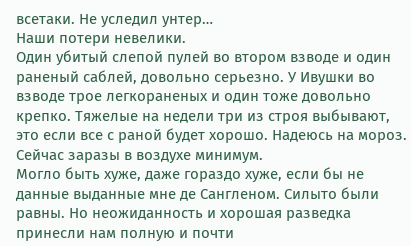всетаки. Не уследил унтер…
Наши потери невелики.
Один убитый слепой пулей во втором взводе и один раненый саблей, довольно серьезно. У Ивушки во взводе трое легкораненых и один тоже довольно крепко. Тяжелые на недели три из строя выбывают, это если все с раной будет хорошо. Надеюсь на мороз. Сейчас заразы в воздухе минимум.
Могло быть хуже, даже гораздо хуже, если бы не данные выданные мне де Сангленом. Силыто были равны. Но неожиданность и хорошая разведка принесли нам полную и почти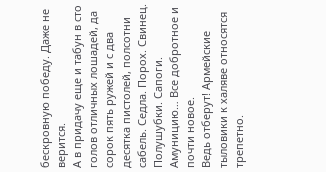бескровную победу. Даже не верится.
А в придачу еще и табун в сто голов отличных лошадей, да сорок пять ружей и с два десятка пистолей, полсотни сабель. Седла. Порох. Свинец. Полушубки. Сапоги. Амуницию… Все добротное и почти новое.
Ведь отберут! Армейские тыловики к халяве относятся трепетно.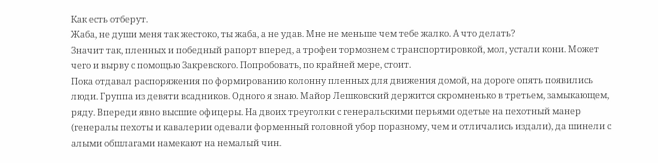Как есть отберут.
Жаба, не души меня так жестоко, ты жаба, а не удав. Мне не меньше чем тебе жалко. А что делать?
Значит так, пленных и победный рапорт вперед, а трофеи тормознем с транспортировкой, мол, устали кони. Может чего и вырву с помощью Закревского. Попробовать, по крайней мере, стоит.
Пока отдавал распоряжения по формированию колонну пленных для движения домой, на дороге опять появились люди. Группа из девяти всадников. Одного я знаю. Майор Лешковский держится скромненько в третьем, замыкающем, ряду. Впереди явно высшие офицеры. На двоих треуголки с генеральскими перьями одетые на пехотный манер (генералы пехоты и кавалерии одевали форменный головной убор поразному, чем и отличались издали), да шинели с алыми обшлагами намекают на немалый чин.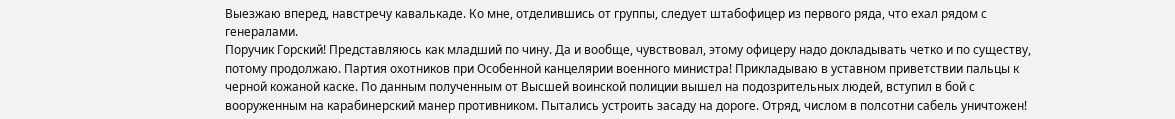Выезжаю вперед, навстречу кавалькаде. Ко мне, отделившись от группы, следует штабофицер из первого ряда, что ехал рядом с генералами.
Поручик Горский! Представляюсь как младший по чину. Да и вообще, чувствовал, этому офицеру надо докладывать четко и по существу, потому продолжаю. Партия охотников при Особенной канцелярии военного министра! Прикладываю в уставном приветствии пальцы к черной кожаной каске. По данным полученным от Высшей воинской полиции вышел на подозрительных людей, вступил в бой с вооруженным на карабинерский манер противником. Пытались устроить засаду на дороге. Отряд, числом в полсотни сабель уничтожен!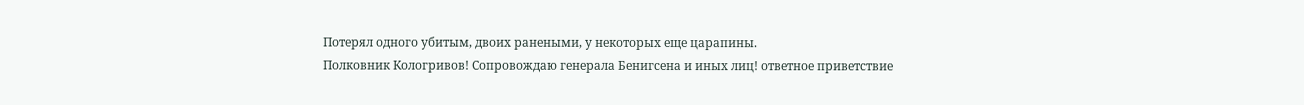Потерял одного убитым, двоих ранеными, у некоторых еще царапины.
Полковник Кологривов! Сопровождаю генерала Бенигсена и иных лиц! ответное приветствие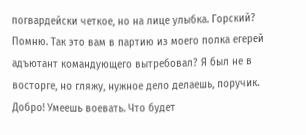погвардейски четкое, но на лице улыбка. Горский? Помню. Так это вам в партию из моего полка егерей адъютант командующего вытребовал? Я был не в восторге, но гляжу, нужное дело делаешь, поручик. Добро! Умеешь воевать. Что будет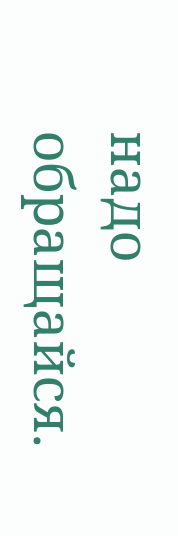надо обращайся.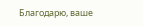Благодарю, ваше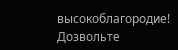высокоблагородие! Дозвольте